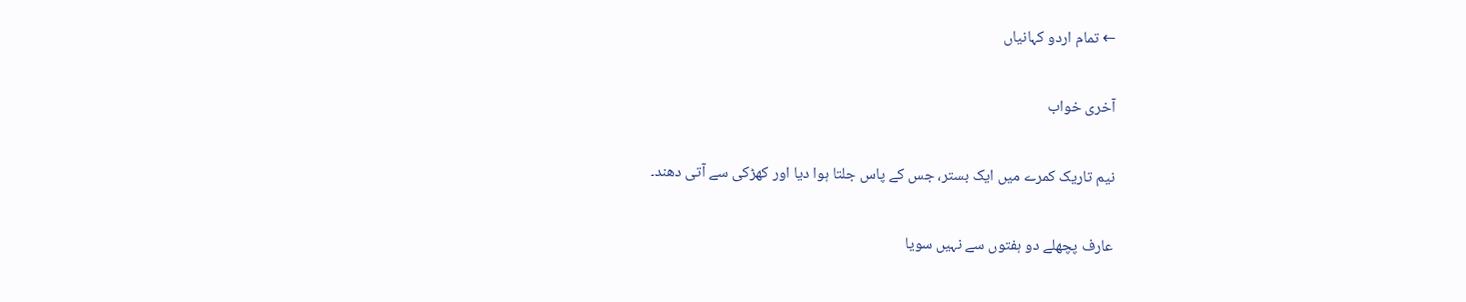← تمام اردو کہانیاں

آخری خواب

نیم تاریک کمرے میں ایک بستر، جس کے پاس جلتا ہوا دیا اور کھڑکی سے آتی دھند۔

عارف پچھلے دو ہفتوں سے نہیں سویا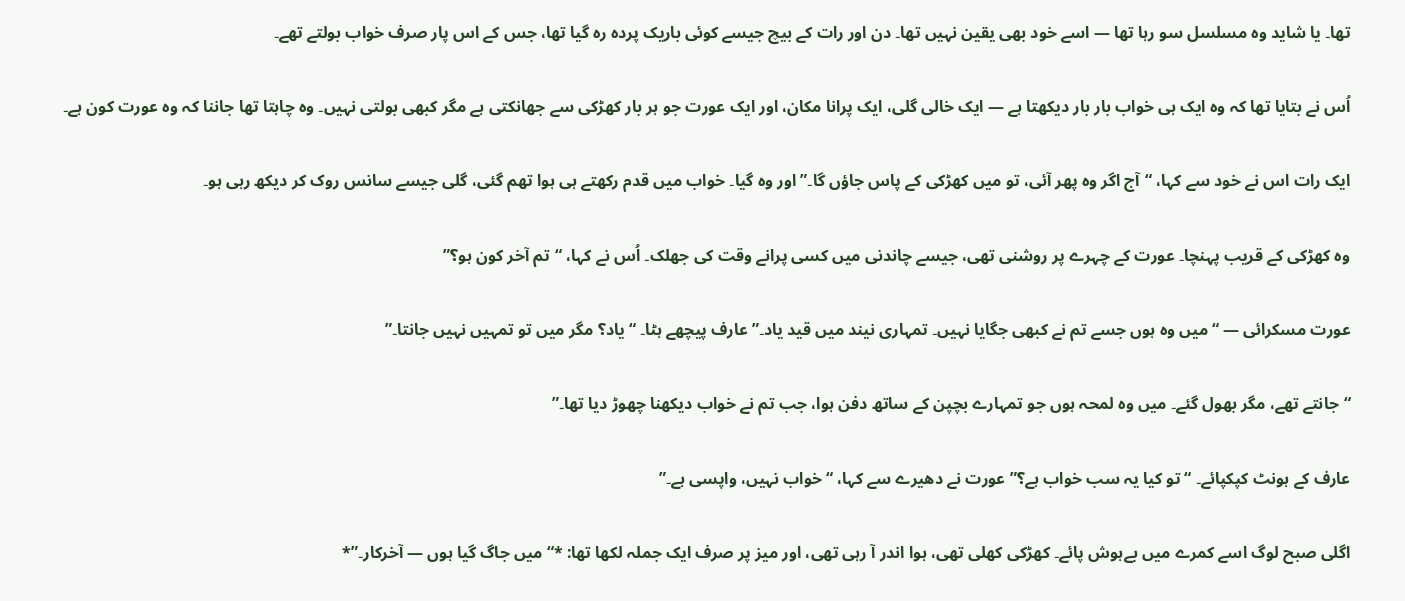تھا۔ یا شاید وہ مسلسل سو رہا تھا — اسے خود بھی یقین نہیں تھا۔ دن اور رات کے بیچ جیسے کوئی باریک پردہ رہ گیا تھا، جس کے اس پار صرف خواب بولتے تھے۔

اُس نے بتایا تھا کہ وہ ایک ہی خواب بار بار دیکھتا ہے — ایک خالی گلی، ایک پرانا مکان، اور ایک عورت جو ہر بار کھڑکی سے جھانکتی ہے مگر کبھی بولتی نہیں۔ وہ چاہتا تھا جاننا کہ وہ عورت کون ہے۔

ایک رات اس نے خود سے کہا، “آج اگر وہ پھر آئی، تو میں کھڑکی کے پاس جاؤں گا۔” اور وہ گیا۔ خواب میں قدم رکھتے ہی ہوا تھم گئی، گلی جیسے سانس روک کر دیکھ رہی ہو۔

وہ کھڑکی کے قریب پہنچا۔ عورت کے چہرے پر روشنی تھی، جیسے چاندنی میں کسی پرانے وقت کی جھلک۔ اُس نے کہا، “تم آخر کون ہو؟”

عورت مسکرائی — “میں وہ ہوں جسے تم نے کبھی جگایا نہیں۔ تمہاری نیند میں قید یاد۔” عارف پیچھے ہٹا۔ “یاد؟ مگر میں تو تمہیں نہیں جانتا۔”

“جانتے تھے، مگر بھول گئے۔ میں وہ لمحہ ہوں جو تمہارے بچپن کے ساتھ دفن ہوا، جب تم نے خواب دیکھنا چھوڑ دیا تھا۔”

عارف کے ہونٹ کپکپائے۔ “تو کیا یہ سب خواب ہے؟” عورت نے دھیرے سے کہا، “خواب نہیں، واپسی ہے۔”

اگلی صبح لوگ اسے کمرے میں بےہوش پائے۔ کھڑکی کھلی تھی، ہوا اندر آ رہی تھی، اور میز پر صرف ایک جملہ لکھا تھا: *“میں جاگ گیا ہوں — آخرکار۔”*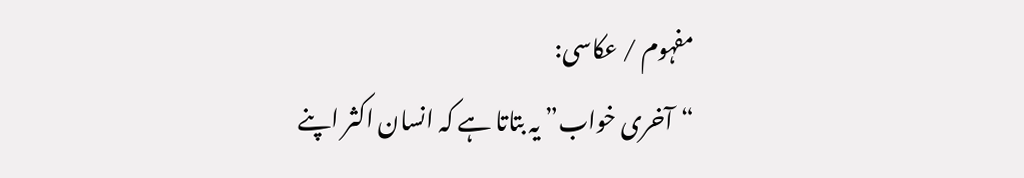مفہوم / عکاسی:
“آخری خواب” یہ بتاتا ہے کہ انسان اکثر اپنے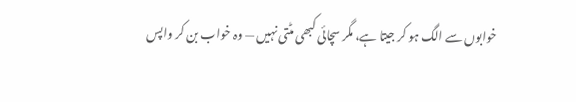خوابوں سے الگ ہو کر جیتا ہے، مگر سچائی کبھی مٹتی نہیں — وہ خواب بن کر واپس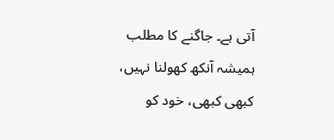آتی ہے۔ جاگنے کا مطلب ہمیشہ آنکھ کھولنا نہیں، کبھی کبھی، خود کو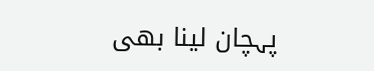پہچان لینا بھی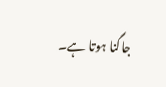جاگنا ہوتا ہے۔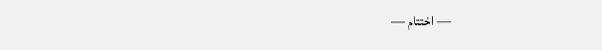— اختتام —